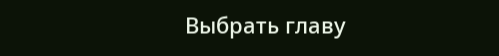Выбрать главу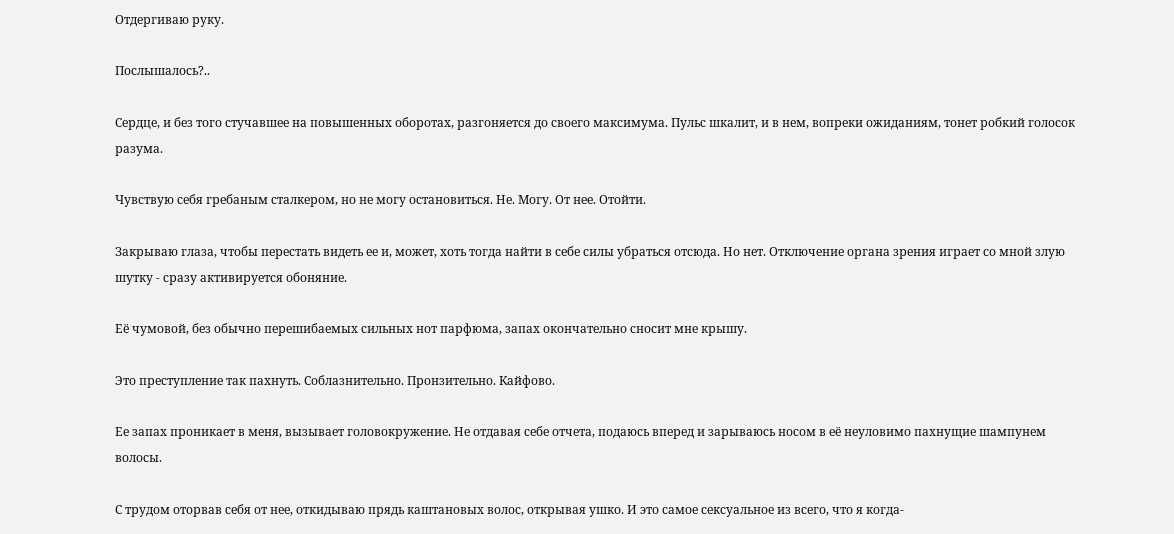Отдергиваю руку.

Послышалось?..

Сердце, и без того стучавшее на повышенных оборотах, разгоняется до своего максимума. Пульс шкалит, и в нем, вопреки ожиданиям, тонет робкий голосок разума.

Чувствую себя гребаным сталкером, но не могу остановиться. Не. Могу. От нее. Отойти.

Закрываю глаза, чтобы перестать видеть ее и, может, хоть тогда найти в себе силы убраться отсюда. Но нет. Отключение органа зрения играет со мной злую шутку - сразу активируется обоняние.

Её чумовой, без обычно перешибаемых сильных нот парфюма, запах окончательно сносит мне крышу.

Это преступление так пахнуть. Соблазнительно. Пронзительно. Кайфово.

Ее запах проникает в меня, вызывает головокружение. Не отдавая себе отчета, подаюсь вперед и зарываюсь носом в её неуловимо пахнущие шампунем волосы.

С трудом оторвав себя от нее, откидываю прядь каштановых волос, открывая ушко. И это самое сексуальное из всего, что я когда-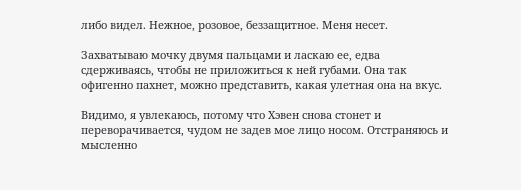либо видел. Нежное, розовое, беззащитное. Меня несет.

Захватываю мочку двумя пальцами и ласкаю ее, едва сдерживаясь, чтобы не приложиться к ней губами. Она так офигенно пахнет, можно представить, какая улетная она на вкус.

Видимо, я увлекаюсь, потому что Хэвен снова стонет и переворачивается, чудом не задев мое лицо носом. Отстраняюсь и мысленно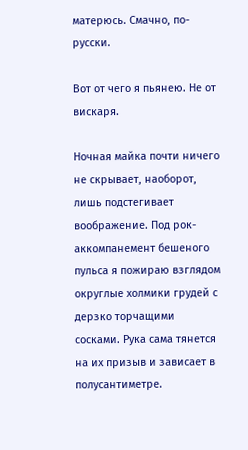матерюсь. Смачно, по-русски.

Вот от чего я пьянею. Не от вискаря.

Ночная майка почти ничего не скрывает, наоборот, лишь подстегивает воображение. Под рок-аккомпанемент бешеного пульса я пожираю взглядом округлые холмики грудей с дерзко торчащими сосками. Рука сама тянется на их призыв и зависает в полусантиметре.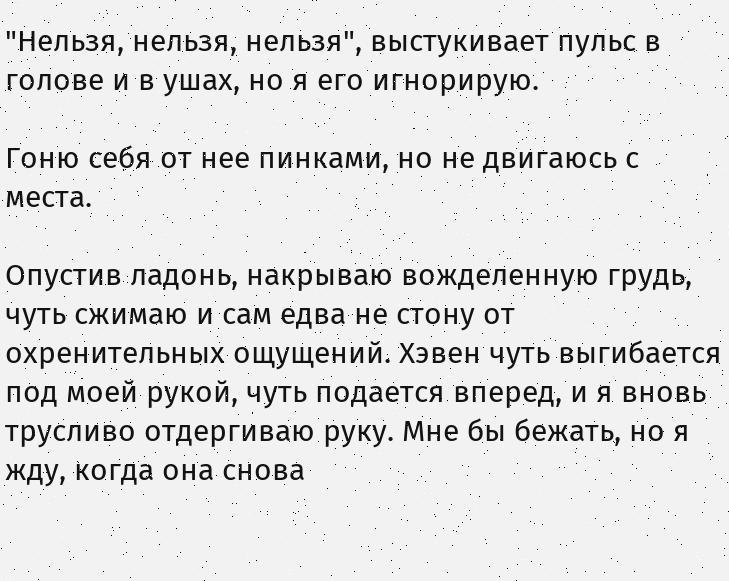"Нельзя, нельзя, нельзя", выстукивает пульс в голове и в ушах, но я его игнорирую.

Гоню себя от нее пинками, но не двигаюсь с места.

Опустив ладонь, накрываю вожделенную грудь, чуть сжимаю и сам едва не стону от охренительных ощущений. Хэвен чуть выгибается под моей рукой, чуть подается вперед, и я вновь трусливо отдергиваю руку. Мне бы бежать, но я жду, когда она снова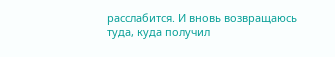расслабится. И вновь возвращаюсь туда, куда получил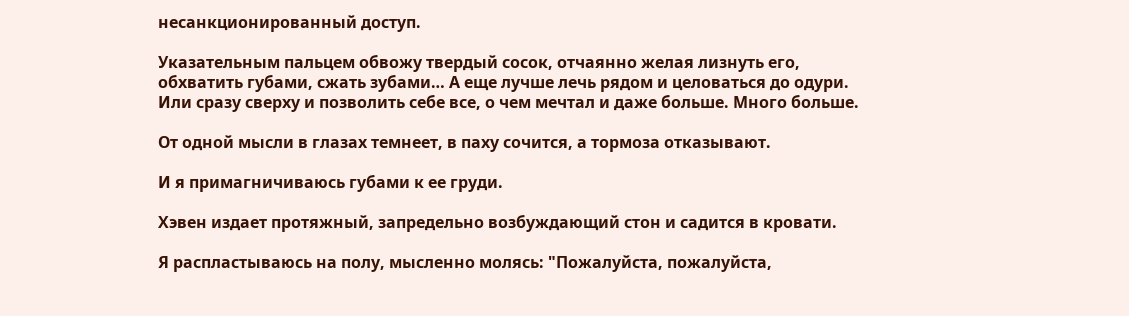несанкционированный доступ.

Указательным пальцем обвожу твердый сосок, отчаянно желая лизнуть его, обхватить губами, сжать зубами… А еще лучше лечь рядом и целоваться до одури. Или сразу сверху и позволить себе все, о чем мечтал и даже больше. Много больше.

От одной мысли в глазах темнеет, в паху сочится, а тормоза отказывают.

И я примагничиваюсь губами к ее груди.

Хэвен издает протяжный, запредельно возбуждающий стон и садится в кровати.

Я распластываюсь на полу, мысленно молясь: "Пожалуйста, пожалуйста,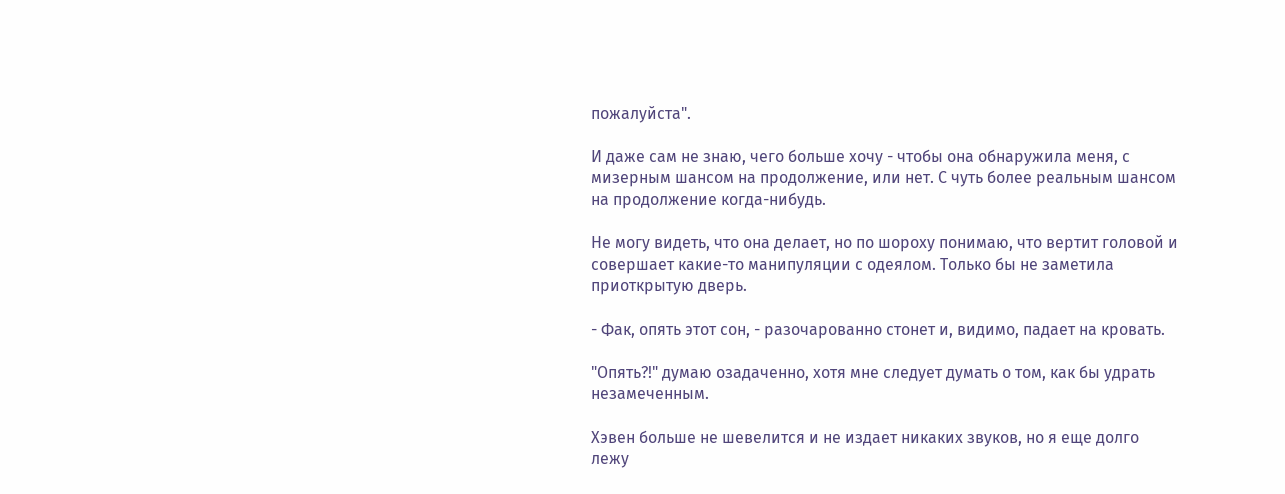пожалуйста".

И даже сам не знаю, чего больше хочу - чтобы она обнаружила меня, с мизерным шансом на продолжение, или нет. С чуть более реальным шансом на продолжение когда-нибудь.

Не могу видеть, что она делает, но по шороху понимаю, что вертит головой и совершает какие-то манипуляции с одеялом. Только бы не заметила приоткрытую дверь.

- Фак, опять этот сон, - разочарованно стонет и, видимо, падает на кровать.

"Опять?!" думаю озадаченно, хотя мне следует думать о том, как бы удрать незамеченным.

Хэвен больше не шевелится и не издает никаких звуков, но я еще долго лежу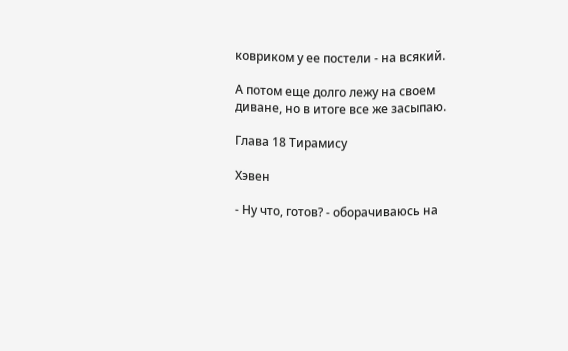ковриком у ее постели - на всякий.

А потом еще долго лежу на своем диване, но в итоге все же засыпаю.

Глава 18 Тирамису

Хэвен

- Ну что, готов? - оборачиваюсь на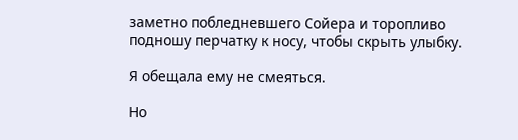заметно побледневшего Сойера и торопливо подношу перчатку к носу, чтобы скрыть улыбку.

Я обещала ему не смеяться.

Но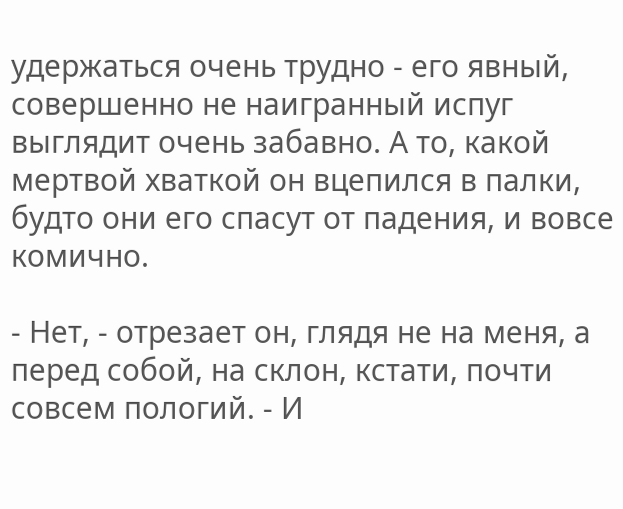удержаться очень трудно - его явный, совершенно не наигранный испуг выглядит очень забавно. А то, какой мертвой хваткой он вцепился в палки, будто они его спасут от падения, и вовсе комично.

- Нет, - отрезает он, глядя не на меня, а перед собой, на склон, кстати, почти совсем пологий. - И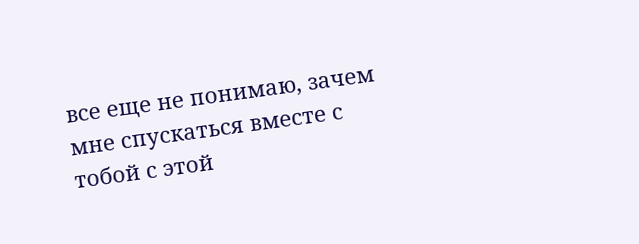все еще не понимаю, зачем мне спускаться вместе с тобой с этой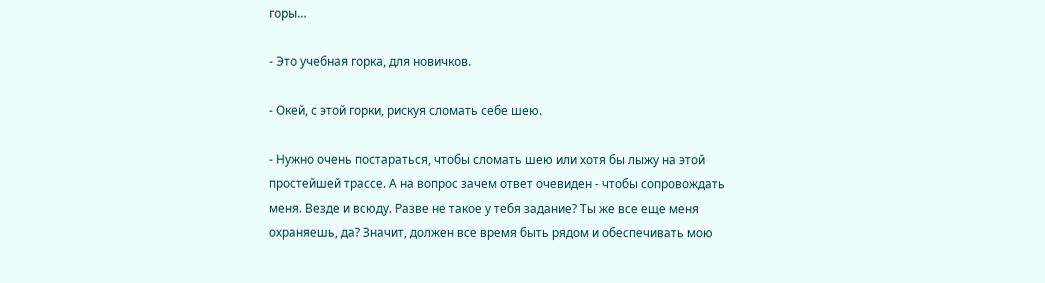горы…

- Это учебная горка, для новичков.

- Окей, с этой горки, рискуя сломать себе шею.

- Нужно очень постараться, чтобы сломать шею или хотя бы лыжу на этой простейшей трассе. А на вопрос зачем ответ очевиден - чтобы сопровождать меня. Везде и всюду. Разве не такое у тебя задание? Ты же все еще меня охраняешь, да? Значит, должен все время быть рядом и обеспечивать мою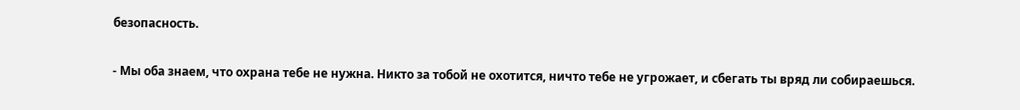безопасность.

- Мы оба знаем, что охрана тебе не нужна. Никто за тобой не охотится, ничто тебе не угрожает, и сбегать ты вряд ли собираешься.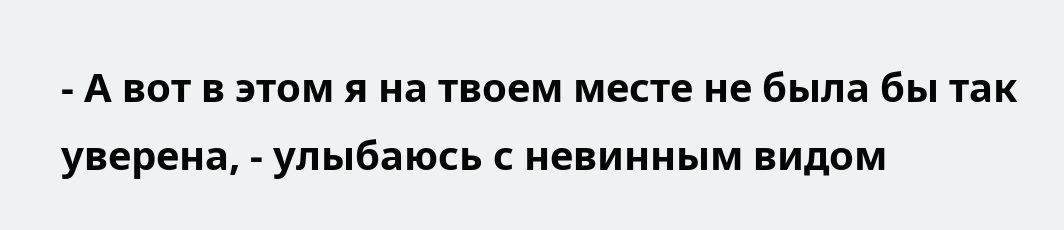- А вот в этом я на твоем месте не была бы так уверена, - улыбаюсь с невинным видом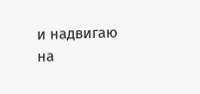и надвигаю на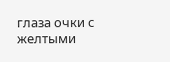глаза очки с желтыми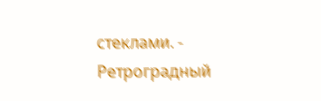стеклами. - Ретроградный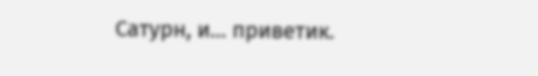Сатурн, и… приветик.